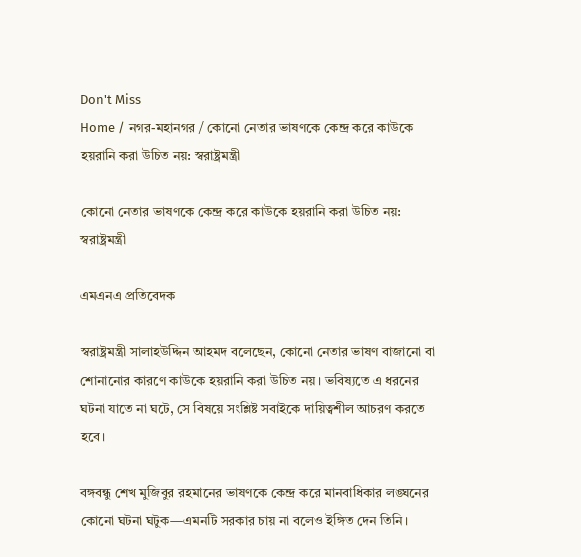Don't Miss
Home / নগর-মহানগর / কোনো নেতার ভাষণকে কেন্দ্র করে কাউকে হয়রানি করা উচিত নয়: স্বরাষ্ট্রমন্ত্রী

কোনো নেতার ভাষণকে কেন্দ্র করে কাউকে হয়রানি করা উচিত নয়: স্বরাষ্ট্রমন্ত্রী

এমএনএ প্রতিবেদক

স্বরাষ্ট্রমন্ত্রী সালাহউদ্দিন আহমদ বলেছেন, কোনো নেতার ভাষণ বাজানো বা শোনানোর কারণে কাউকে হয়রানি করা উচিত নয়। ভবিষ্যতে এ ধরনের ঘটনা যাতে না ঘটে, সে বিষয়ে সংশ্লিষ্ট সবাইকে দায়িত্বশীল আচরণ করতে হবে।

বঙ্গবন্ধু শেখ মুজিবুর রহমানের ভাষণকে কেন্দ্র করে মানবাধিকার লঙ্ঘনের কোনো ঘটনা ঘটুক—এমনটি সরকার চায় না বলেও ইঙ্গিত দেন তিনি।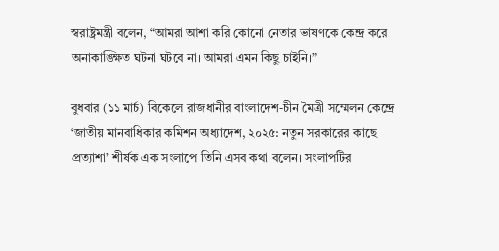স্বরাষ্ট্রমন্ত্রী বলেন, “আমরা আশা করি কোনো নেতার ভাষণকে কেন্দ্র করে অনাকাঙ্ক্ষিত ঘটনা ঘটবে না। আমরা এমন কিছু চাইনি।”

বুধবার (১১ মার্চ) বিকেলে রাজধানীর বাংলাদেশ-চীন মৈত্রী সম্মেলন কেন্দ্রে ‘জাতীয় মানবাধিকার কমিশন অধ্যাদেশ, ২০২৫: নতুন সরকারের কাছে প্রত্যাশা’ শীর্ষক এক সংলাপে তিনি এসব কথা বলেন। সংলাপটির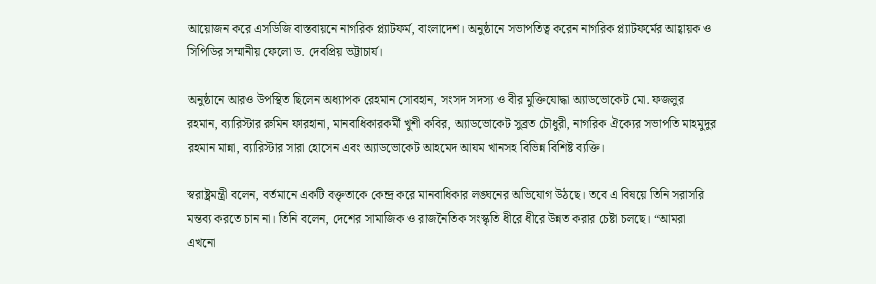আয়োজন করে এসডিজি বাস্তবায়নে নাগরিক প্ল্যাটফর্ম, বাংলাদেশ। অনুষ্ঠানে সভাপতিত্ব করেন নাগরিক প্ল্যাটফর্মের আহ্বায়ক ও সিপিডির সম্মানীয় ফেলো ড. দেবপ্রিয় ভট্টাচার্য।

অনুষ্ঠানে আরও উপস্থিত ছিলেন অধ্যাপক রেহমান সোবহান, সংসদ সদস্য ও বীর মুক্তিযোদ্ধা অ্যাডভোকেট মো. ফজলুর রহমান, ব্যারিস্টার রুমিন ফারহানা, মানবাধিকারকর্মী খুশী কবির, অ্যাডভোকেট সুব্রত চৌধুরী, নাগরিক ঐক্যের সভাপতি মাহমুদুর রহমান মান্না, ব্যারিস্টার সারা হোসেন এবং অ্যাডভোকেট আহমেদ আযম খানসহ বিভিন্ন বিশিষ্ট ব্যক্তি।

স্বরাষ্ট্রমন্ত্রী বলেন, বর্তমানে একটি বক্তৃতাকে কেন্দ্র করে মানবাধিকার লঙ্ঘনের অভিযোগ উঠছে। তবে এ বিষয়ে তিনি সরাসরি মন্তব্য করতে চান না। তিনি বলেন, দেশের সামাজিক ও রাজনৈতিক সংস্কৃতি ধীরে ধীরে উন্নত করার চেষ্টা চলছে। “আমরা এখনো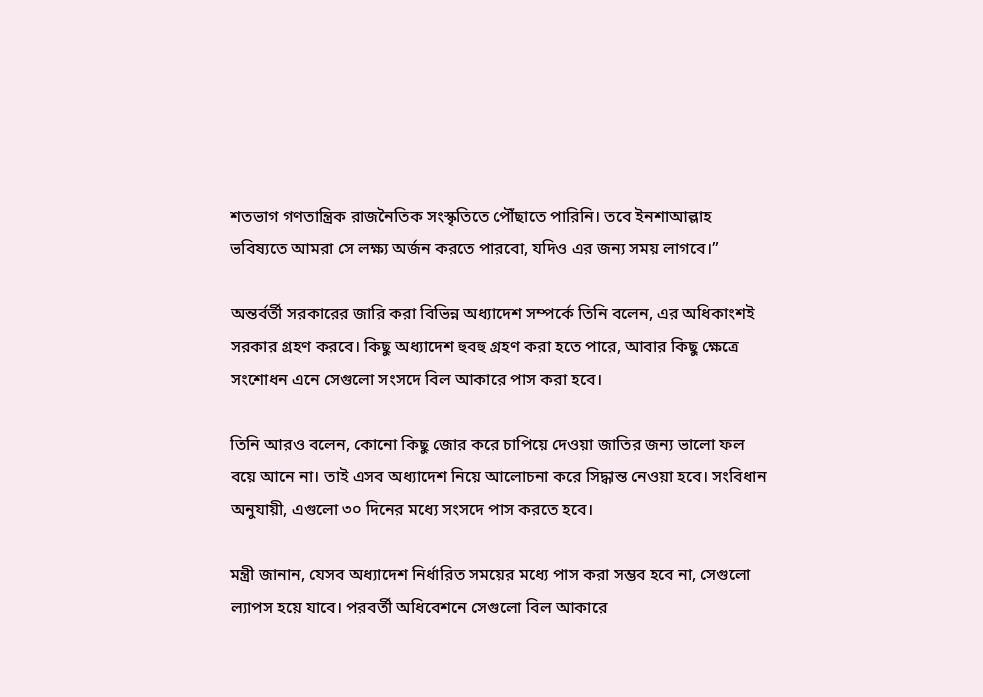শতভাগ গণতান্ত্রিক রাজনৈতিক সংস্কৃতিতে পৌঁছাতে পারিনি। তবে ইনশাআল্লাহ ভবিষ্যতে আমরা সে লক্ষ্য অর্জন করতে পারবো, যদিও এর জন্য সময় লাগবে।”

অন্তর্বর্তী সরকারের জারি করা বিভিন্ন অধ্যাদেশ সম্পর্কে তিনি বলেন, এর অধিকাংশই সরকার গ্রহণ করবে। কিছু অধ্যাদেশ হুবহু গ্রহণ করা হতে পারে, আবার কিছু ক্ষেত্রে সংশোধন এনে সেগুলো সংসদে বিল আকারে পাস করা হবে।

তিনি আরও বলেন, কোনো কিছু জোর করে চাপিয়ে দেওয়া জাতির জন্য ভালো ফল বয়ে আনে না। তাই এসব অধ্যাদেশ নিয়ে আলোচনা করে সিদ্ধান্ত নেওয়া হবে। সংবিধান অনুযায়ী, এগুলো ৩০ দিনের মধ্যে সংসদে পাস করতে হবে।

মন্ত্রী জানান, যেসব অধ্যাদেশ নির্ধারিত সময়ের মধ্যে পাস করা সম্ভব হবে না, সেগুলো ল্যাপস হয়ে যাবে। পরবর্তী অধিবেশনে সেগুলো বিল আকারে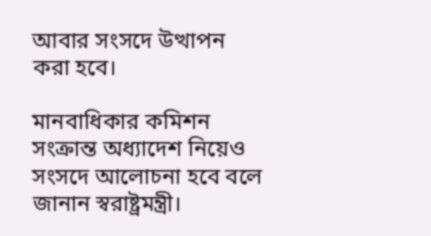আবার সংসদে উত্থাপন করা হবে।

মানবাধিকার কমিশন সংক্রান্ত অধ্যাদেশ নিয়েও সংসদে আলোচনা হবে বলে জানান স্বরাষ্ট্রমন্ত্রী।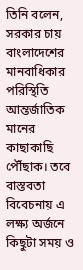তিনি বলেন, সরকার চায় বাংলাদেশের মানবাধিকার পরিস্থিতি আন্তর্জাতিক মানের কাছাকাছি পৌঁছাক। তবে বাস্তবতা বিবেচনায় এ লক্ষ্য অর্জনে কিছুটা সময় ও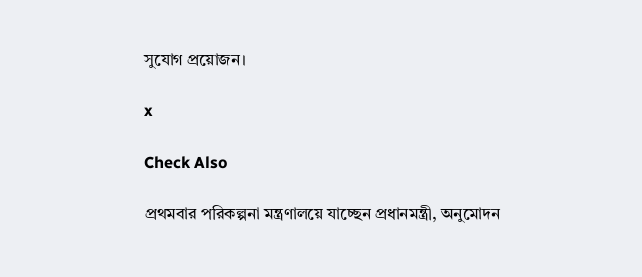সুযোগ প্রয়োজন।

x

Check Also

প্রথমবার পরিকল্পনা মন্ত্রণালয়ে যাচ্ছেন প্রধানমন্ত্রী, অনুমোদন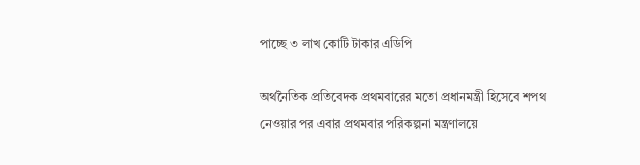পাচ্ছে ৩ লাখ কোটি টাকার এডিপি

অর্থনৈতিক প্রতিবেদক প্রথমবারের মতো প্রধানমন্ত্রী হিসেবে শপথ নেওয়ার পর এবার প্রথমবার পরিকল্পনা মন্ত্রণালয়ে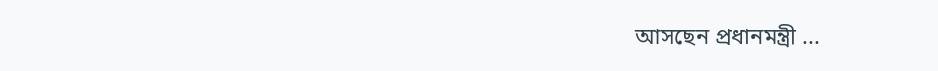আসছেন প্রধানমন্ত্রী ...